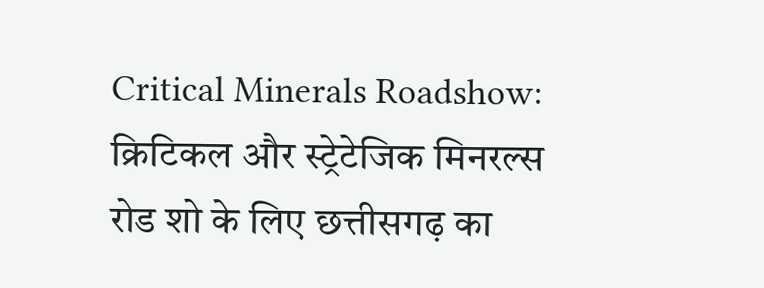Critical Minerals Roadshow: क्रिटिकल और स्ट्रेटेजिक मिनरल्स रोड शो के लिए छत्तीसगढ़ का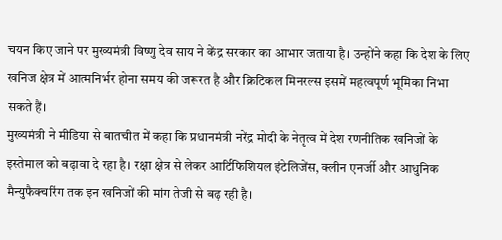चयन किए जाने पर मुख्यमंत्री विष्णु देव साय ने केंद्र सरकार का आभार जताया है। उन्होंने कहा कि देश के लिए खनिज क्षेत्र में आत्मनिर्भर होना समय की जरूरत है और क्रिटिकल मिनरल्स इसमें महत्वपूर्ण भूमिका निभा सकते हैं।
मुख्यमंत्री ने मीडिया से बातचीत में कहा कि प्रधानमंत्री नरेंद्र मोदी के नेतृत्व में देश रणनीतिक खनिजों के इस्तेमाल को बढ़ावा दे रहा है। रक्षा क्षेत्र से लेकर आर्टिफिशियल इंटेलिजेंस, क्लीन एनर्जी और आधुनिक मैन्युफैक्चरिंग तक इन खनिजों की मांग तेजी से बढ़ रही है।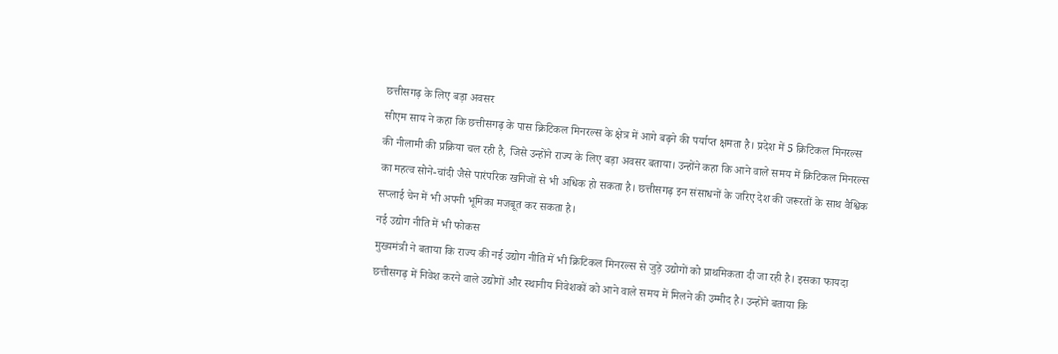छत्तीसगढ़ के लिए बड़ा अवसर
सीएम साय ने कहा कि छत्तीसगढ़ के पास क्रिटिकल मिनरल्स के क्षेत्र में आगे बढ़ने की पर्याप्त क्षमता है। प्रदेश में 5 क्रिटिकल मिनरल्स की नीलामी की प्रक्रिया चल रही है, जिसे उन्होंने राज्य के लिए बड़ा अवसर बताया। उन्होंने कहा कि आने वाले समय में क्रिटिकल मिनरल्स का महत्व सोने-चांदी जैसे पारंपरिक खनिजों से भी अधिक हो सकता है। छत्तीसगढ़ इन संसाधनों के जरिए देश की जरूरतों के साथ वैश्विक सप्लाई चेन में भी अपनी भूमिका मजबूत कर सकता है।
नई उद्योग नीति में भी फोकस
मुख्यमंत्री ने बताया कि राज्य की नई उद्योग नीति में भी क्रिटिकल मिनरल्स से जुड़े उद्योगों को प्राथमिकता दी जा रही है। इसका फायदा छत्तीसगढ़ में निवेश करने वाले उद्योगों और स्थानीय निवेशकों को आने वाले समय में मिलने की उम्मीद है। उन्होंने बताया कि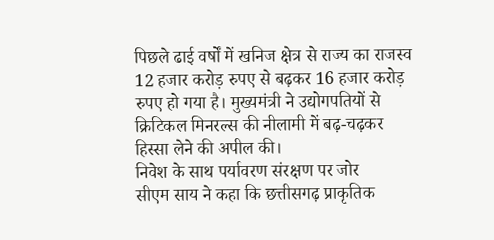पिछले ढाई वर्षों में खनिज क्षेत्र से राज्य का राजस्व 12 हजार करोड़ रुपए से बढ़कर 16 हजार करोड़ रुपए हो गया है। मुख्यमंत्री ने उद्योगपतियों से क्रिटिकल मिनरल्स की नीलामी में बढ़-चढ़कर हिस्सा लेने की अपील की।
निवेश के साथ पर्यावरण संरक्षण पर जोर
सीएम साय ने कहा कि छत्तीसगढ़ प्राकृतिक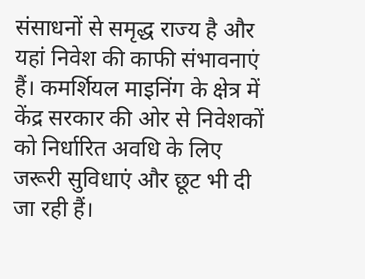संसाधनों से समृद्ध राज्य है और यहां निवेश की काफी संभावनाएं हैं। कमर्शियल माइनिंग के क्षेत्र में केंद्र सरकार की ओर से निवेशकों को निर्धारित अवधि के लिए जरूरी सुविधाएं और छूट भी दी जा रही हैं।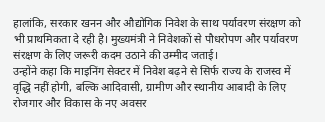हालांकि, सरकार खनन और औद्योगिक निवेश के साथ पर्यावरण संरक्षण को भी प्राथमिकता दे रही है। मुख्यमंत्री ने निवेशकों से पौधरोपण और पर्यावरण संरक्षण के लिए जरूरी कदम उठाने की उम्मीद जताई।
उन्होंने कहा कि माइनिंग सेक्टर में निवेश बढ़ने से सिर्फ राज्य के राजस्व में वृद्धि नहीं होगी, बल्कि आदिवासी, ग्रामीण और स्थानीय आबादी के लिए रोजगार और विकास के नए अवसर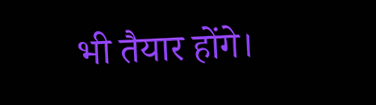भी तैयार होंगे।